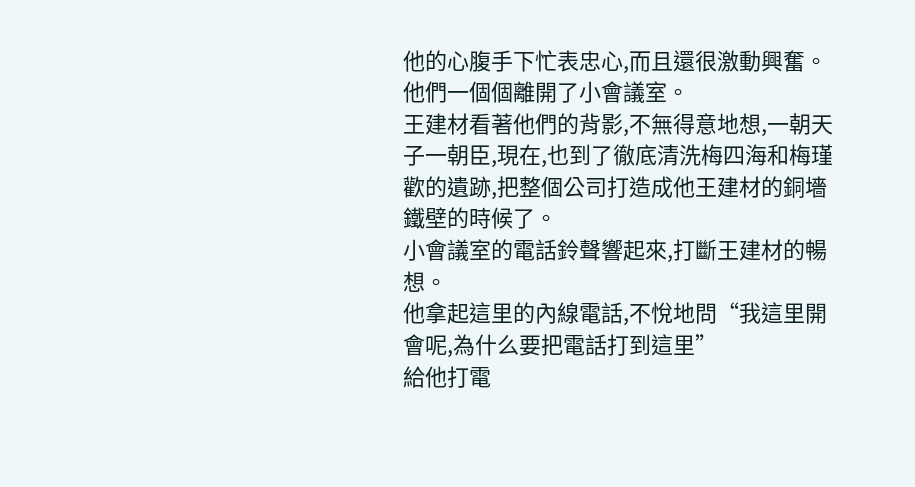他的心腹手下忙表忠心,而且還很激動興奮。
他們一個個離開了小會議室。
王建材看著他們的背影,不無得意地想,一朝天子一朝臣,現在,也到了徹底清洗梅四海和梅瑾歡的遺跡,把整個公司打造成他王建材的銅墻鐵壁的時候了。
小會議室的電話鈴聲響起來,打斷王建材的暢想。
他拿起這里的內線電話,不悅地問“我這里開會呢,為什么要把電話打到這里”
給他打電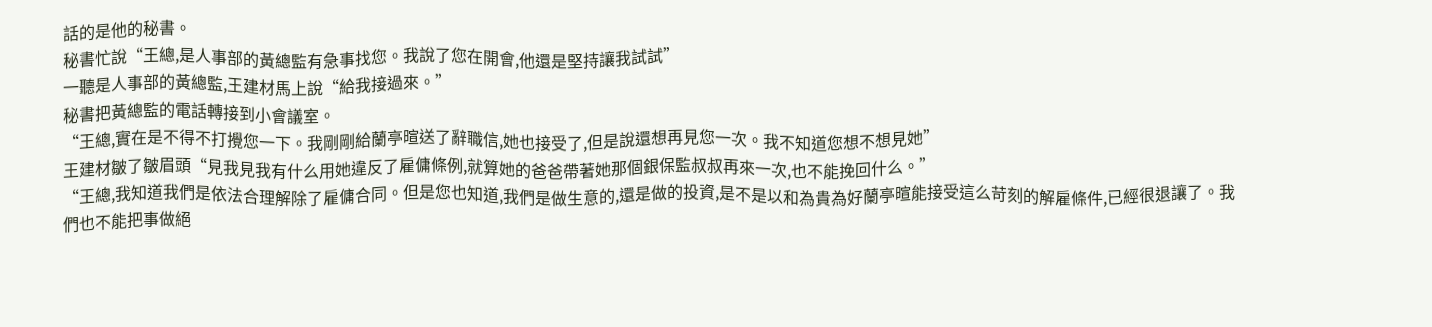話的是他的秘書。
秘書忙說“王總,是人事部的黃總監有急事找您。我說了您在開會,他還是堅持讓我試試”
一聽是人事部的黃總監,王建材馬上說“給我接過來。”
秘書把黃總監的電話轉接到小會議室。
“王總,實在是不得不打攪您一下。我剛剛給蘭亭暄送了辭職信,她也接受了,但是說還想再見您一次。我不知道您想不想見她”
王建材皺了皺眉頭“見我見我有什么用她違反了雇傭條例,就算她的爸爸帶著她那個銀保監叔叔再來一次,也不能挽回什么。”
“王總,我知道我們是依法合理解除了雇傭合同。但是您也知道,我們是做生意的,還是做的投資,是不是以和為貴為好蘭亭暄能接受這么苛刻的解雇條件,已經很退讓了。我們也不能把事做絕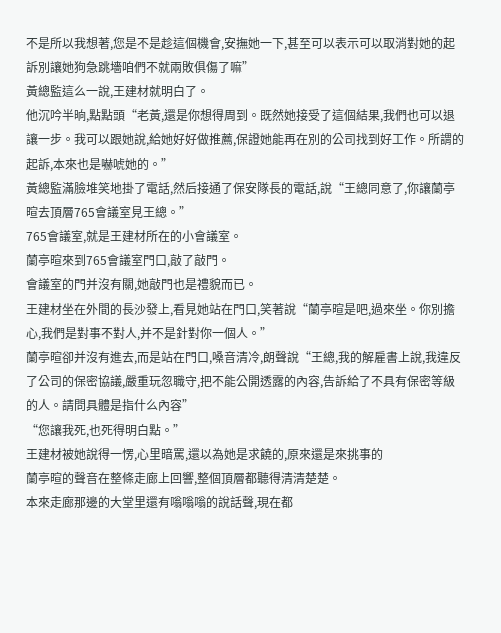不是所以我想著,您是不是趁這個機會,安撫她一下,甚至可以表示可以取消對她的起訴別讓她狗急跳墻咱們不就兩敗俱傷了嘛”
黃總監這么一說,王建材就明白了。
他沉吟半晌,點點頭“老黃,還是你想得周到。既然她接受了這個結果,我們也可以退讓一步。我可以跟她說,給她好好做推薦,保證她能再在別的公司找到好工作。所謂的起訴,本來也是嚇唬她的。”
黃總監滿臉堆笑地掛了電話,然后接通了保安隊長的電話,說“王總同意了,你讓蘭亭暄去頂層765會議室見王總。”
765會議室,就是王建材所在的小會議室。
蘭亭暄來到765會議室門口,敲了敲門。
會議室的門并沒有關,她敲門也是禮貌而已。
王建材坐在外間的長沙發上,看見她站在門口,笑著說“蘭亭暄是吧,過來坐。你別擔心,我們是對事不對人,并不是針對你一個人。”
蘭亭暄卻并沒有進去,而是站在門口,嗓音清冷,朗聲說“王總,我的解雇書上說,我違反了公司的保密協議,嚴重玩忽職守,把不能公開透露的內容,告訴給了不具有保密等級的人。請問具體是指什么內容”
“您讓我死,也死得明白點。”
王建材被她說得一愣,心里暗罵,還以為她是求饒的,原來還是來挑事的
蘭亭暄的聲音在整條走廊上回響,整個頂層都聽得清清楚楚。
本來走廊那邊的大堂里還有嗡嗡嗡的說話聲,現在都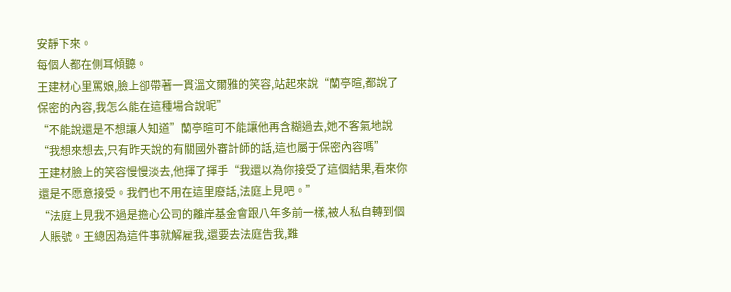安靜下來。
每個人都在側耳傾聽。
王建材心里罵娘,臉上卻帶著一貫溫文爾雅的笑容,站起來說“蘭亭暄,都說了保密的內容,我怎么能在這種場合說呢”
“不能說還是不想讓人知道”蘭亭暄可不能讓他再含糊過去,她不客氣地說“我想來想去,只有昨天說的有關國外審計師的話,這也屬于保密內容嗎”
王建材臉上的笑容慢慢淡去,他揮了揮手“我還以為你接受了這個結果,看來你還是不愿意接受。我們也不用在這里廢話,法庭上見吧。”
“法庭上見我不過是擔心公司的離岸基金會跟八年多前一樣,被人私自轉到個人賬號。王總因為這件事就解雇我,還要去法庭告我,難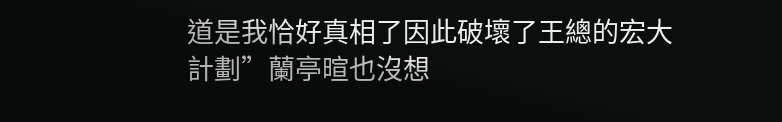道是我恰好真相了因此破壞了王總的宏大計劃”蘭亭暄也沒想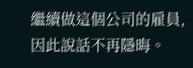繼續做這個公司的雇員,因此說話不再隱晦。